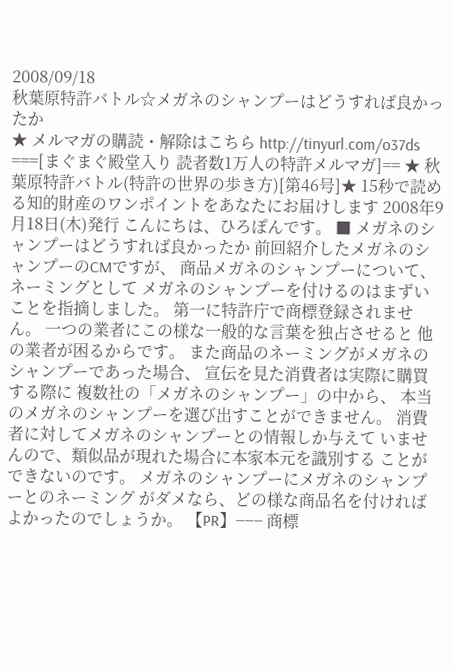2008/09/18
秋葉原特許バトル☆メガネのシャンプーはどうすれば良かったか
★ メルマガの購読・解除はこちら http://tinyurl.com/o37ds ===[まぐまぐ殿堂入り 読者数1万人の特許メルマガ]== ★ 秋葉原特許バトル(特許の世界の歩き方)[第46号]★ 15秒で読める知的財産のワンポイントをあなたにお届けします 2008年9月18日(木)発行 こんにちは、ひろぽんです。 ■ メガネのシャンプーはどうすれば良かったか 前回紹介したメガネのシャンプーのCMですが、 商品メガネのシャンプーについて、ネーミングとして メガネのシャンプーを付けるのはまずいことを指摘しました。 第一に特許庁で商標登録されません。 一つの業者にこの様な一般的な言葉を独占させると 他の業者が困るからです。 また商品のネーミングがメガネのシャンプーであった場合、 宣伝を見た消費者は実際に購買する際に 複数社の「メガネのシャンプー」の中から、 本当のメガネのシャンプーを選び出すことができません。 消費者に対してメガネのシャンプーとの情報しか与えて いませんので、類似品が現れた場合に本家本元を識別する ことができないのです。 メガネのシャンプーにメガネのシャンプーとのネーミング がダメなら、どの様な商品名を付ければよかったのでしょうか。 【PR】−−− 商標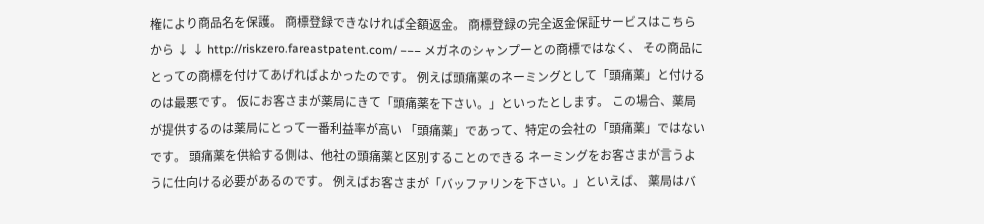権により商品名を保護。 商標登録できなければ全額返金。 商標登録の完全返金保証サービスはこちらから ↓ ↓ http://riskzero.fareastpatent.com/ −−− メガネのシャンプーとの商標ではなく、 その商品にとっての商標を付けてあげればよかったのです。 例えば頭痛薬のネーミングとして「頭痛薬」と付けるのは最悪です。 仮にお客さまが薬局にきて「頭痛薬を下さい。」といったとします。 この場合、薬局が提供するのは薬局にとって一番利益率が高い 「頭痛薬」であって、特定の会社の「頭痛薬」ではないです。 頭痛薬を供給する側は、他社の頭痛薬と区別することのできる ネーミングをお客さまが言うように仕向ける必要があるのです。 例えばお客さまが「バッファリンを下さい。」といえば、 薬局はバ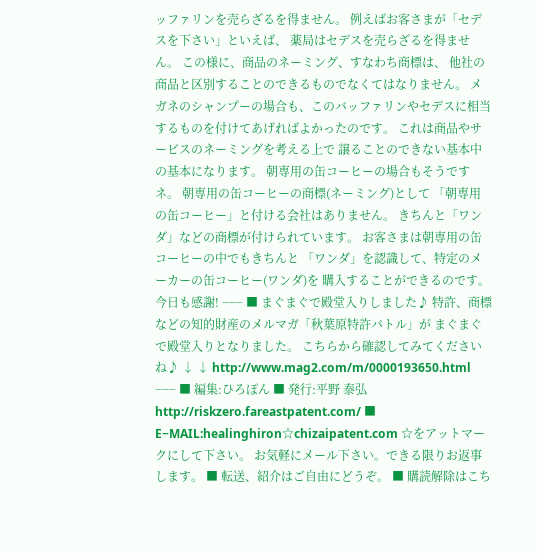ッファリンを売らざるを得ません。 例えばお客さまが「セデスを下さい」といえば、 薬局はセデスを売らざるを得ません。 この様に、商品のネーミング、すなわち商標は、 他社の商品と区別することのできるものでなくてはなりません。 メガネのシャンプーの場合も、このバッファリンやセデスに相当 するものを付けてあげればよかったのです。 これは商品やサービスのネーミングを考える上で 譲ることのできない基本中の基本になります。 朝専用の缶コーヒーの場合もそうですネ。 朝専用の缶コーヒーの商標(ネーミング)として 「朝専用の缶コーヒー」と付ける会社はありません。 きちんと「ワンダ」などの商標が付けられています。 お客さまは朝専用の缶コーヒーの中でもきちんと 「ワンダ」を認識して、特定のメーカーの缶コーヒー(ワンダ)を 購入することができるのです。 今日も感謝! −−− ■ まぐまぐで殿堂入りしました♪ 特許、商標などの知的財産のメルマガ「秋葉原特許バトル」が まぐまぐで殿堂入りとなりました。 こちらから確認してみてくださいね♪ ↓ ↓ http://www.mag2.com/m/0000193650.html −−− ■ 編集:ひろぽん ■ 発行:平野 泰弘 http://riskzero.fareastpatent.com/ ■ E−MAIL:healinghiron☆chizaipatent.com ☆をアットマークにして下さい。 お気軽にメール下さい。できる限りお返事します。 ■ 転送、紹介はご自由にどうぞ。 ■ 購読解除はこち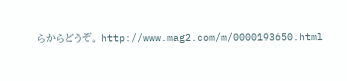らからどうぞ。 http://www.mag2.com/m/0000193650.html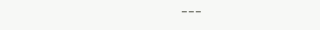−−−